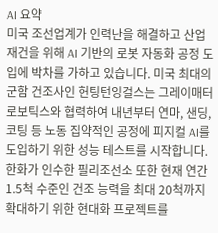AI 요약
미국 조선업계가 인력난을 해결하고 산업 재건을 위해 AI 기반의 로봇 자동화 공정 도입에 박차를 가하고 있습니다. 미국 최대의 군함 건조사인 헌팅턴잉걸스는 그레이매터로보틱스와 협력하여 내년부터 연마, 샌딩, 코팅 등 노동 집약적인 공정에 피지컬 AI를 도입하기 위한 성능 테스트를 시작합니다. 한화가 인수한 필리조선소 또한 현재 연간 1.5척 수준인 건조 능력을 최대 20척까지 확대하기 위한 현대화 프로젝트를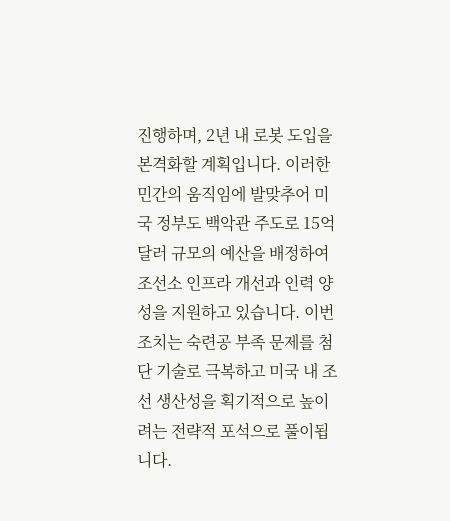진행하며, 2년 내 로봇 도입을 본격화할 계획입니다. 이러한 민간의 움직임에 발맞추어 미국 정부도 백악관 주도로 15억 달러 규모의 예산을 배정하여 조선소 인프라 개선과 인력 양성을 지원하고 있습니다. 이번 조치는 숙련공 부족 문제를 첨단 기술로 극복하고 미국 내 조선 생산성을 획기적으로 높이려는 전략적 포석으로 풀이됩니다.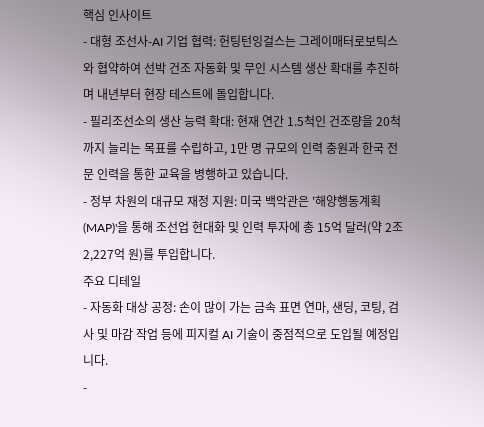핵심 인사이트
- 대형 조선사-AI 기업 협력: 헌팅턴잉걸스는 그레이매터로보틱스와 협약하여 선박 건조 자동화 및 무인 시스템 생산 확대를 추진하며 내년부터 현장 테스트에 돌입합니다.
- 필리조선소의 생산 능력 확대: 현재 연간 1.5척인 건조량을 20척까지 늘리는 목표를 수립하고, 1만 명 규모의 인력 충원과 한국 전문 인력을 통한 교육을 병행하고 있습니다.
- 정부 차원의 대규모 재정 지원: 미국 백악관은 '해양행동계획(MAP)'을 통해 조선업 현대화 및 인력 투자에 총 15억 달러(약 2조 2,227억 원)를 투입합니다.
주요 디테일
- 자동화 대상 공정: 손이 많이 가는 금속 표면 연마, 샌딩, 코팅, 검사 및 마감 작업 등에 피지컬 AI 기술이 중점적으로 도입될 예정입니다.
-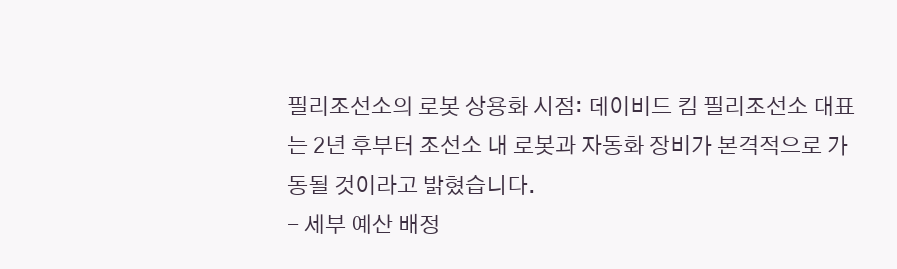필리조선소의 로봇 상용화 시점: 데이비드 킴 필리조선소 대표는 2년 후부터 조선소 내 로봇과 자동화 장비가 본격적으로 가동될 것이라고 밝혔습니다.
- 세부 예산 배정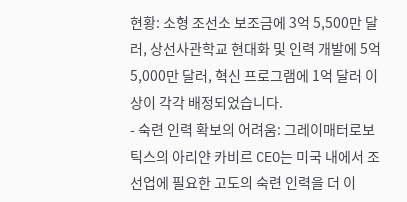현황: 소형 조선소 보조금에 3억 5,500만 달러, 상선사관학교 현대화 및 인력 개발에 5억 5,000만 달러, 혁신 프로그램에 1억 달러 이상이 각각 배정되었습니다.
- 숙련 인력 확보의 어려움: 그레이매터로보틱스의 아리얀 카비르 CEO는 미국 내에서 조선업에 필요한 고도의 숙련 인력을 더 이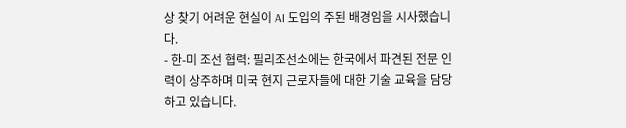상 찾기 어려운 현실이 AI 도입의 주된 배경임을 시사했습니다.
- 한-미 조선 협력: 필리조선소에는 한국에서 파견된 전문 인력이 상주하며 미국 현지 근로자들에 대한 기술 교육을 담당하고 있습니다.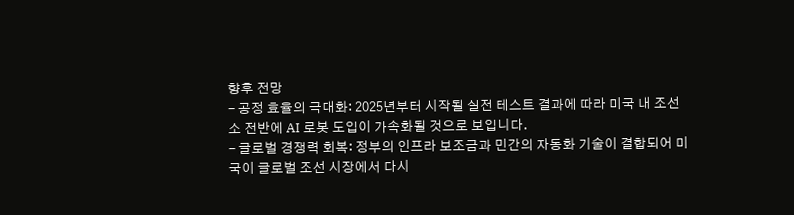향후 전망
- 공정 효율의 극대화: 2025년부터 시작될 실전 테스트 결과에 따라 미국 내 조선소 전반에 AI 로봇 도입이 가속화될 것으로 보입니다.
- 글로벌 경쟁력 회복: 정부의 인프라 보조금과 민간의 자동화 기술이 결합되어 미국이 글로벌 조선 시장에서 다시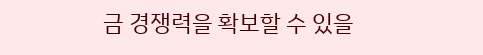금 경쟁력을 확보할 수 있을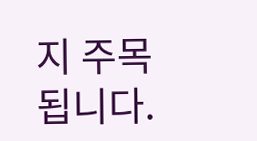지 주목됩니다.